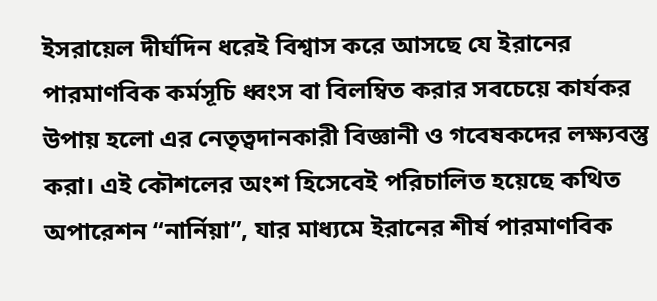ইসরায়েল দীর্ঘদিন ধরেই বিশ্বাস করে আসছে যে ইরানের পারমাণবিক কর্মসূচি ধ্বংস বা বিলম্বিত করার সবচেয়ে কার্যকর উপায় হলো এর নেতৃত্বদানকারী বিজ্ঞানী ও গবেষকদের লক্ষ্যবস্তু করা। এই কৌশলের অংশ হিসেবেই পরিচালিত হয়েছে কথিত অপারেশন “নার্নিয়া”, যার মাধ্যমে ইরানের শীর্ষ পারমাণবিক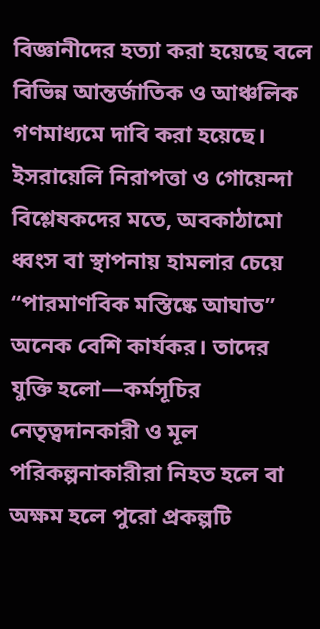বিজ্ঞানীদের হত্যা করা হয়েছে বলে বিভিন্ন আন্তর্জাতিক ও আঞ্চলিক গণমাধ্যমে দাবি করা হয়েছে।
ইসরায়েলি নিরাপত্তা ও গোয়েন্দা বিশ্লেষকদের মতে, অবকাঠামো ধ্বংস বা স্থাপনায় হামলার চেয়ে “পারমাণবিক মস্তিষ্কে আঘাত” অনেক বেশি কার্যকর। তাদের যুক্তি হলো—কর্মসূচির নেতৃত্বদানকারী ও মূল পরিকল্পনাকারীরা নিহত হলে বা অক্ষম হলে পুরো প্রকল্পটি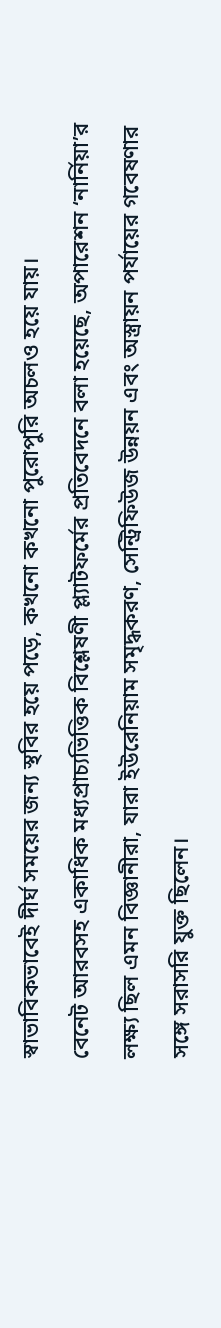স্বাভাবিকভাবেই দীর্ঘ সময়ের জন্য স্থবির হয়ে পড়ে, কখনো কখনো পুরোপুরি অচলও হয়ে যায়।
বেনেট আরবসহ একাধিক মধ্যপ্রাচ্যভিত্তিক বিশ্লেষণী প্ল্যাটফর্মের প্রতিবেদনে বলা হয়েছে, অপারেশন ‘নার্নিয়া’র লক্ষ্য ছিল এমন বিজ্ঞানীরা, যারা ইউরেনিয়াম সমৃদ্ধকরণ, সেন্ট্রিফিউজ উন্নয়ন এবং অস্ত্রায়ন পর্যায়ের গবেষণার সঙ্গে সরাসরি যুক্ত ছিলেন।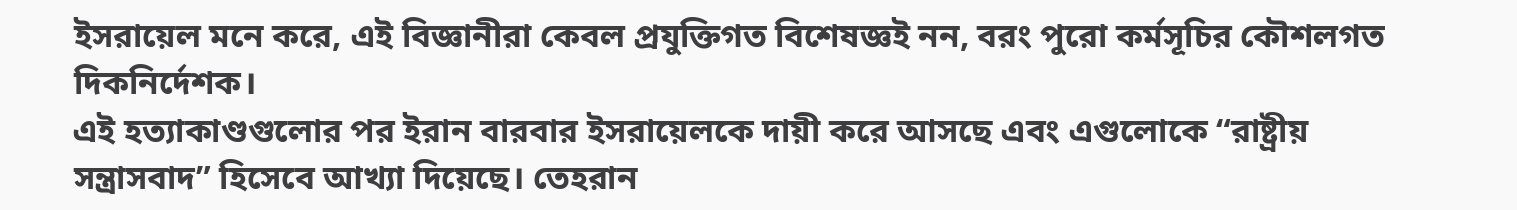ইসরায়েল মনে করে, এই বিজ্ঞানীরা কেবল প্রযুক্তিগত বিশেষজ্ঞই নন, বরং পুরো কর্মসূচির কৌশলগত দিকনির্দেশক।
এই হত্যাকাণ্ডগুলোর পর ইরান বারবার ইসরায়েলকে দায়ী করে আসছে এবং এগুলোকে “রাষ্ট্রীয় সন্ত্রাসবাদ” হিসেবে আখ্যা দিয়েছে। তেহরান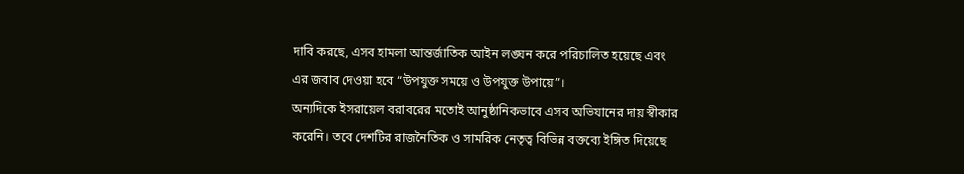দাবি করছে, এসব হামলা আন্তর্জাতিক আইন লঙ্ঘন করে পরিচালিত হয়েছে এবং এর জবাব দেওয়া হবে “উপযুক্ত সময়ে ও উপযুক্ত উপায়ে”।
অন্যদিকে ইসরায়েল বরাবরের মতোই আনুষ্ঠানিকভাবে এসব অভিযানের দায় স্বীকার করেনি। তবে দেশটির রাজনৈতিক ও সামরিক নেতৃত্ব বিভিন্ন বক্তব্যে ইঙ্গিত দিয়েছে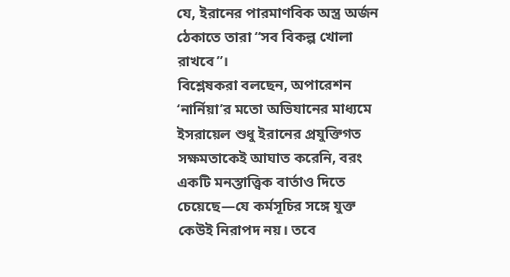যে, ইরানের পারমাণবিক অস্ত্র অর্জন ঠেকাতে তারা “সব বিকল্প খোলা রাখবে”।
বিশ্লেষকরা বলছেন, অপারেশন ‘নার্নিয়া’র মতো অভিযানের মাধ্যমে ইসরায়েল শুধু ইরানের প্রযুক্তিগত সক্ষমতাকেই আঘাত করেনি, বরং একটি মনস্তাত্ত্বিক বার্তাও দিতে চেয়েছে—যে কর্মসূচির সঙ্গে যুক্ত কেউই নিরাপদ নয়। তবে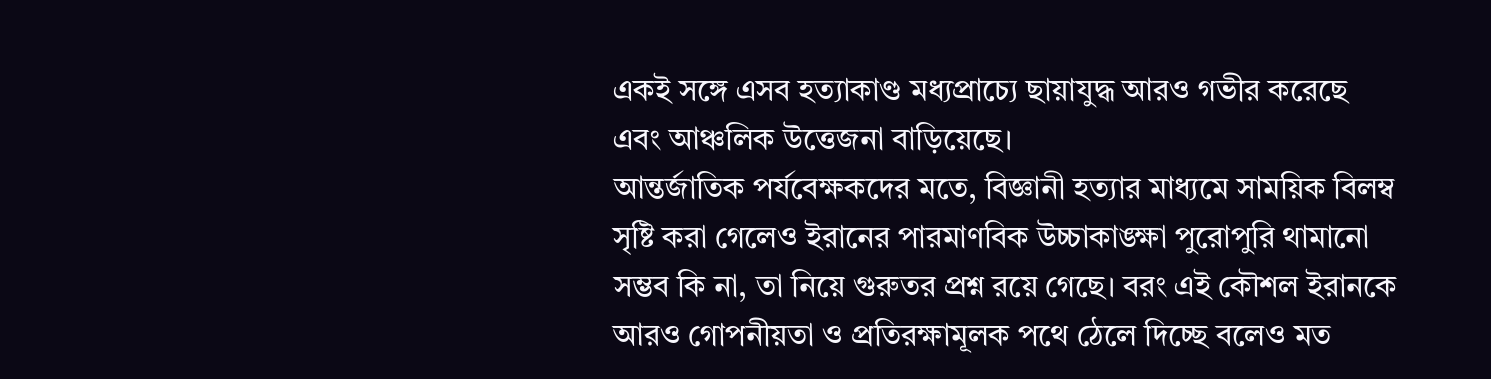একই সঙ্গে এসব হত্যাকাণ্ড মধ্যপ্রাচ্যে ছায়াযুদ্ধ আরও গভীর করেছে এবং আঞ্চলিক উত্তেজনা বাড়িয়েছে।
আন্তর্জাতিক পর্যবেক্ষকদের মতে, বিজ্ঞানী হত্যার মাধ্যমে সাময়িক বিলম্ব সৃষ্টি করা গেলেও ইরানের পারমাণবিক উচ্চাকাঙ্ক্ষা পুরোপুরি থামানো সম্ভব কি না, তা নিয়ে গুরুতর প্রশ্ন রয়ে গেছে। বরং এই কৌশল ইরানকে আরও গোপনীয়তা ও প্রতিরক্ষামূলক পথে ঠেলে দিচ্ছে বলেও মত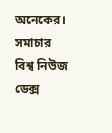অনেকের।
সমাচার বিশ্ব নিউজ ডেক্স